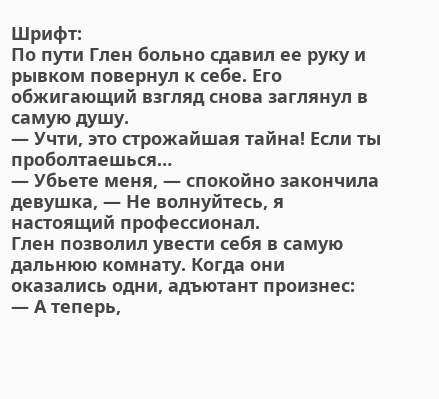Шрифт:
По пути Глен больно сдавил ее руку и рывком повернул к себе. Его обжигающий взгляд снова заглянул в самую душу.
— Учти, это строжайшая тайна! Если ты проболтаешься…
— Убьете меня, — спокойно закончила девушка, — Не волнуйтесь, я настоящий профессионал.
Глен позволил увести себя в самую дальнюю комнату. Когда они оказались одни, адъютант произнес:
— А теперь,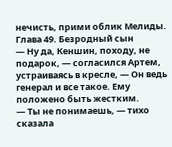нечисть, прими облик Мелиды.
Глава 49. Безродный сын
— Ну да, Кеншин, походу, не подарок, — согласился Артем, устраиваясь в кресле, — Он ведь генерал и все такое. Ему положено быть жестким.
— Ты не понимаешь, — тихо сказала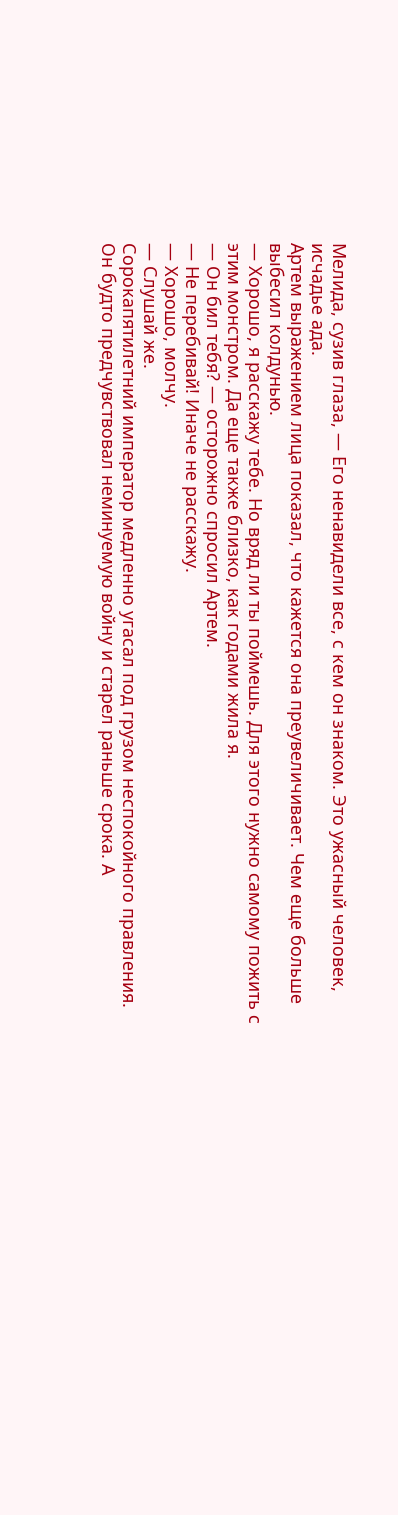Мелида, сузив глаза, — Его ненавидели все, с кем он знаком. Это ужасный человек, исчадье ада.
Артем выражением лица показал, что кажется она преувеличивает. Чем еще больше выбесил колдунью.
— Хорошо, я расскажу тебе. Но вряд ли ты поймешь. Для этого нужно самому пожить с этим монстром. Да еще также близко, как годами жила я.
— Он бил тебя? — осторожно спросил Артем.
— Не перебивай! Иначе не расскажу.
— Хорошо, молчу.
— Слушай же.
Сорокапятилетний император медленно угасал под грузом неспокойного правления. Он будто предчувствовал неминуемую войну и старел раньше срока. А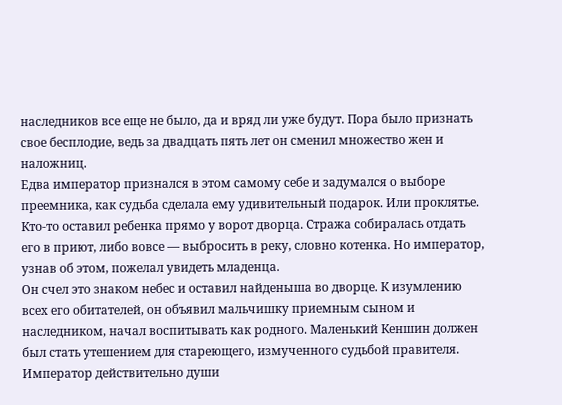наследников все еще не было, да и вряд ли уже будут. Пора было признать свое бесплодие, ведь за двадцать пять лет он сменил множество жен и наложниц.
Едва император признался в этом самому себе и задумался о выборе преемника, как судьба сделала ему удивительный подарок. Или проклятье.
Кто-то оставил ребенка прямо у ворот дворца. Стража собиралась отдать его в приют, либо вовсе — выбросить в реку, словно котенка. Но император, узнав об этом, пожелал увидеть младенца.
Он счел это знаком небес и оставил найденыша во дворце. К изумлению всех его обитателей, он объявил мальчишку приемным сыном и наследником, начал воспитывать как родного. Маленький Кеншин должен был стать утешением для стареющего, измученного судьбой правителя.
Император действительно души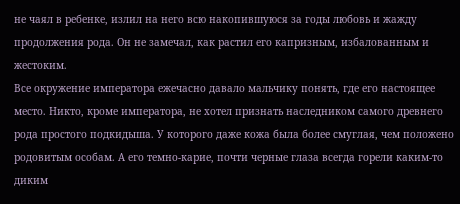не чаял в ребенке, излил на него всю накопившуюся за годы любовь и жажду продолжения рода. Он не замечал, как растил его капризным, избалованным и жестоким.
Все окружение императора ежечасно давало мальчику понять, где его настоящее место. Никто, кроме императора, не хотел признать наследником самого древнего рода простого подкидыша. У которого даже кожа была более смуглая, чем положено родовитым особам. А его темно-карие, почти черные глаза всегда горели каким-то диким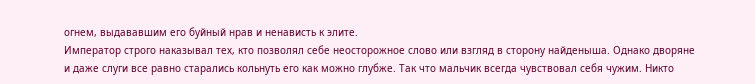огнем, выдававшим его буйный нрав и ненависть к элите.
Император строго наказывал тех, кто позволял себе неосторожное слово или взгляд в сторону найденыша. Однако дворяне и даже слуги все равно старались кольнуть его как можно глубже. Так что мальчик всегда чувствовал себя чужим. Никто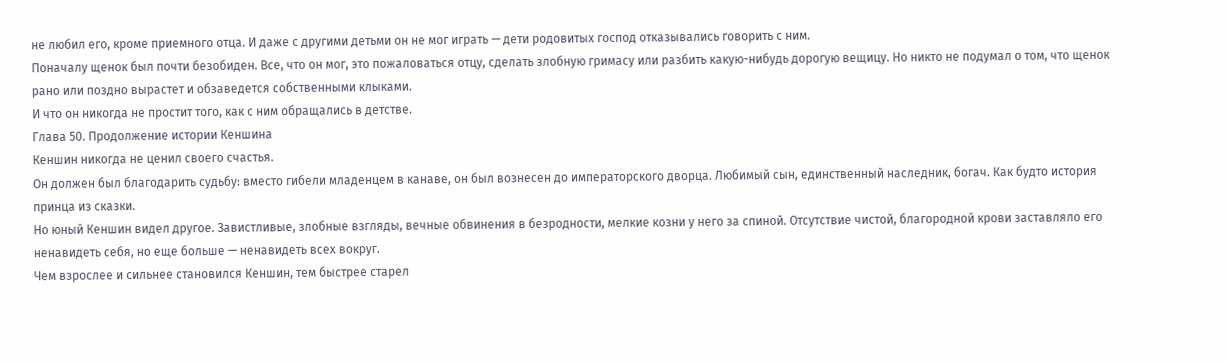не любил его, кроме приемного отца. И даже с другими детьми он не мог играть — дети родовитых господ отказывались говорить с ним.
Поначалу щенок был почти безобиден. Все, что он мог, это пожаловаться отцу, сделать злобную гримасу или разбить какую-нибудь дорогую вещицу. Но никто не подумал о том, что щенок рано или поздно вырастет и обзаведется собственными клыками.
И что он никогда не простит того, как с ним обращались в детстве.
Глава 50. Продолжение истории Кеншина
Кеншин никогда не ценил своего счастья.
Он должен был благодарить судьбу: вместо гибели младенцем в канаве, он был вознесен до императорского дворца. Любимый сын, единственный наследник, богач. Как будто история принца из сказки.
Но юный Кеншин видел другое. Завистливые, злобные взгляды, вечные обвинения в безродности, мелкие козни у него за спиной. Отсутствие чистой, благородной крови заставляло его ненавидеть себя, но еще больше — ненавидеть всех вокруг.
Чем взрослее и сильнее становился Кеншин, тем быстрее старел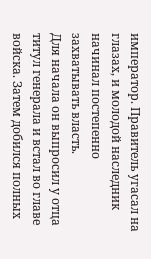император. Правитель угасал на глазах, и молодой наследник начинал постепенно захватывать власть.
Для начала он выпросил у отца титул генерала и встал во главе войска. Затем добился полных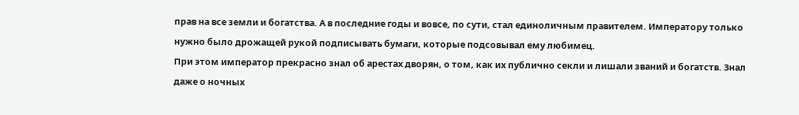прав на все земли и богатства. А в последние годы и вовсе, по сути, стал единоличным правителем. Императору только нужно было дрожащей рукой подписывать бумаги, которые подсовывал ему любимец.
При этом император прекрасно знал об арестах дворян, о том, как их публично секли и лишали званий и богатств. Знал даже о ночных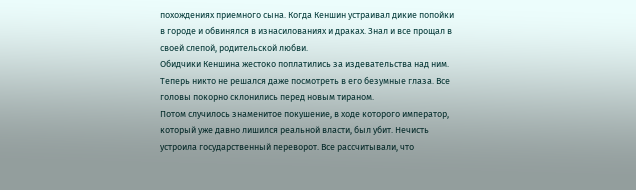похождениях приемного сына. Когда Кеншин устраивал дикие попойки в городе и обвинялся в изнасилованиях и драках. Знал и все прощал в своей слепой, родительской любви.
Обидчики Кеншина жестоко поплатились за издевательства над ним. Теперь никто не решался даже посмотреть в его безумные глаза. Все головы покорно склонились перед новым тираном.
Потом случилось знаменитое покушение, в ходе которого император, который уже давно лишился реальной власти, был убит. Нечисть устроила государственный переворот. Все рассчитывали, что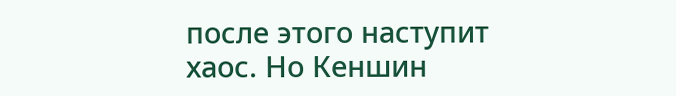после этого наступит хаос. Но Кеншин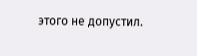этого не допустил.